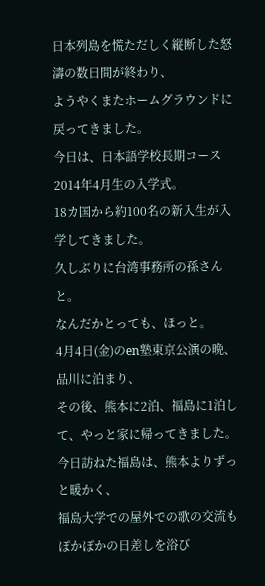日本列島を慌ただしく縦断した怒濤の数日間が終わり、
ようやくまたホームグラウンドに戻ってきました。
今日は、日本語学校長期コース2014年4月生の入学式。
18カ国から約100名の新入生が入学してきました。
久しぶりに台湾事務所の孫さんと。
なんだかとっても、ほっと。
4月4日(金)のen塾東京公演の晩、品川に泊まり、
その後、熊本に2泊、福島に1泊して、やっと家に帰ってきました。
今日訪ねた福島は、熊本よりずっと暖かく、
福島大学での屋外での歌の交流もぽかぽかの日差しを浴び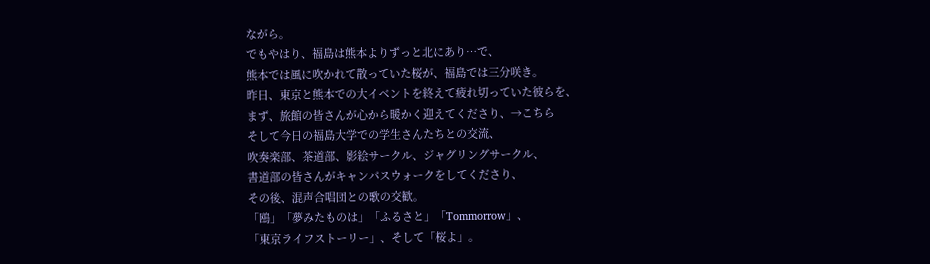ながら。
でもやはり、福島は熊本よりずっと北にあり…で、
熊本では風に吹かれて散っていた桜が、福島では三分咲き。
昨日、東京と熊本での大イベントを終えて疲れ切っていた彼らを、
まず、旅館の皆さんが心から暖かく迎えてくださり、→こちら
そして今日の福島大学での学生さんたちとの交流、
吹奏楽部、茶道部、影絵サークル、ジャグリングサークル、
書道部の皆さんがキャンパスウォークをしてくださり、
その後、混声合唱団との歌の交歓。
「鴎」「夢みたものは」「ふるさと」「Tommorrow」、
「東京ライフストーリー」、そして「桜よ」。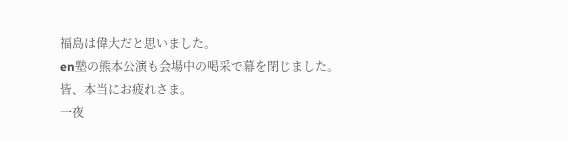福島は偉大だと思いました。
en塾の熊本公演も会場中の喝采で幕を閉じました。
皆、本当にお疲れさま。
一夜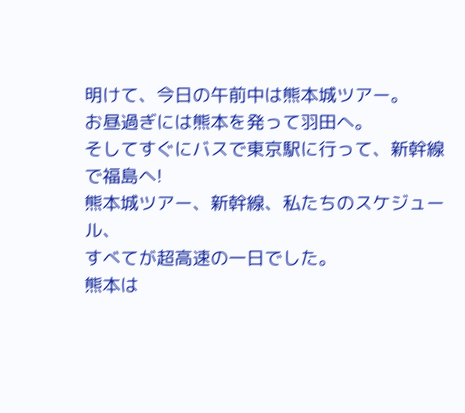明けて、今日の午前中は熊本城ツアー。
お昼過ぎには熊本を発って羽田へ。
そしてすぐにバスで東京駅に行って、新幹線で福島へ!
熊本城ツアー、新幹線、私たちのスケジュール、
すべてが超高速の一日でした。
熊本は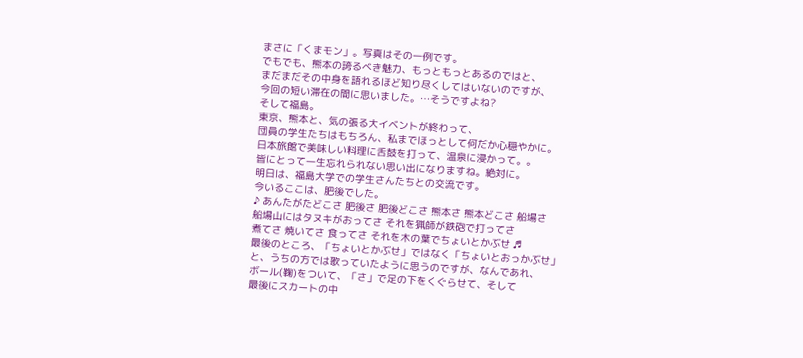まさに「くまモン」。写真はその一例です。
でもでも、熊本の誇るべき魅力、もっともっとあるのではと、
まだまだその中身を語れるほど知り尽くしてはいないのですが、
今回の短い滞在の間に思いました。…そうですよね?
そして福島。
東京、熊本と、気の張る大イベントが終わって、
団員の学生たちはもちろん、私までほっとして何だか心穏やかに。
日本旅館で美味しい料理に舌鼓を打って、温泉に浸かって。。
皆にとって一生忘れられない思い出になりますね。絶対に。
明日は、福島大学での学生さんたちとの交流です。
今いるここは、肥後でした。
♪ あんたがたどこさ 肥後さ 肥後どこさ 熊本さ 熊本どこさ 船場さ
船場山にはタヌキがおってさ それを猟師が鉄砲で打ってさ
煮てさ 焼いてさ 食ってさ それを木の葉でちょいとかぶせ ♬
最後のところ、「ちょいとかぶせ」ではなく「ちょいとおっかぶせ」
と、うちの方では歌っていたように思うのですが、なんであれ、
ボール(鞠)をついて、「さ」で足の下をくぐらせて、そして
最後にスカートの中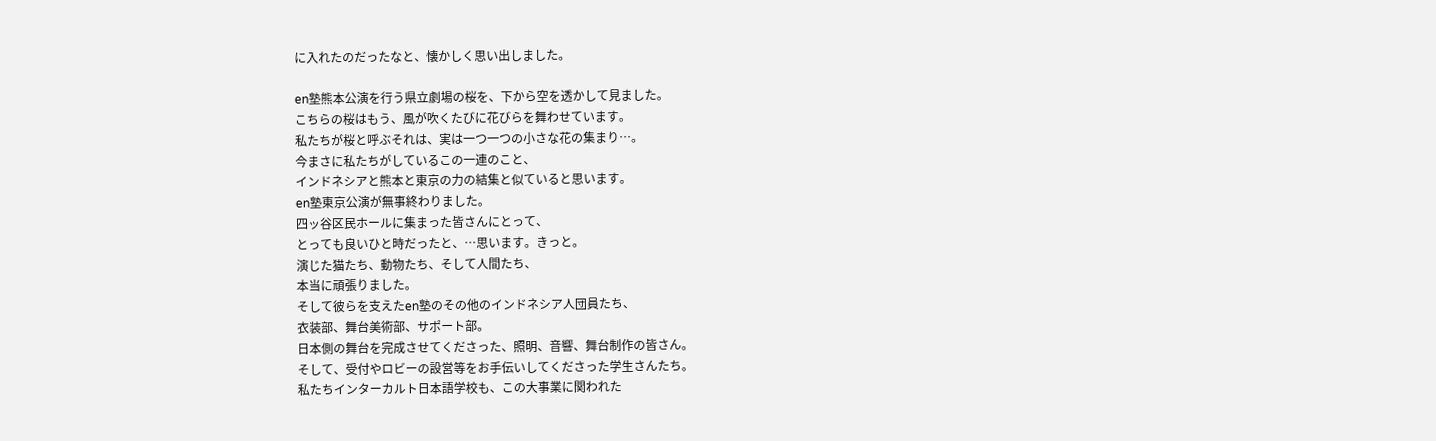に入れたのだったなと、懐かしく思い出しました。

en塾熊本公演を行う県立劇場の桜を、下から空を透かして見ました。
こちらの桜はもう、風が吹くたびに花びらを舞わせています。
私たちが桜と呼ぶそれは、実は一つ一つの小さな花の集まり…。
今まさに私たちがしているこの一連のこと、
インドネシアと熊本と東京の力の結集と似ていると思います。
en塾東京公演が無事終わりました。
四ッ谷区民ホールに集まった皆さんにとって、
とっても良いひと時だったと、…思います。きっと。
演じた猫たち、動物たち、そして人間たち、
本当に頑張りました。
そして彼らを支えたen塾のその他のインドネシア人団員たち、
衣装部、舞台美術部、サポート部。
日本側の舞台を完成させてくださった、照明、音響、舞台制作の皆さん。
そして、受付やロビーの設営等をお手伝いしてくださった学生さんたち。
私たちインターカルト日本語学校も、この大事業に関われた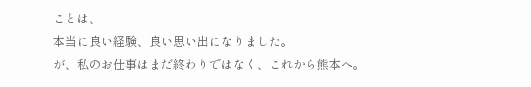ことは、
本当に良い経験、良い思い出になりました。
が、私のお仕事はまだ終わりではなく、これから熊本へ。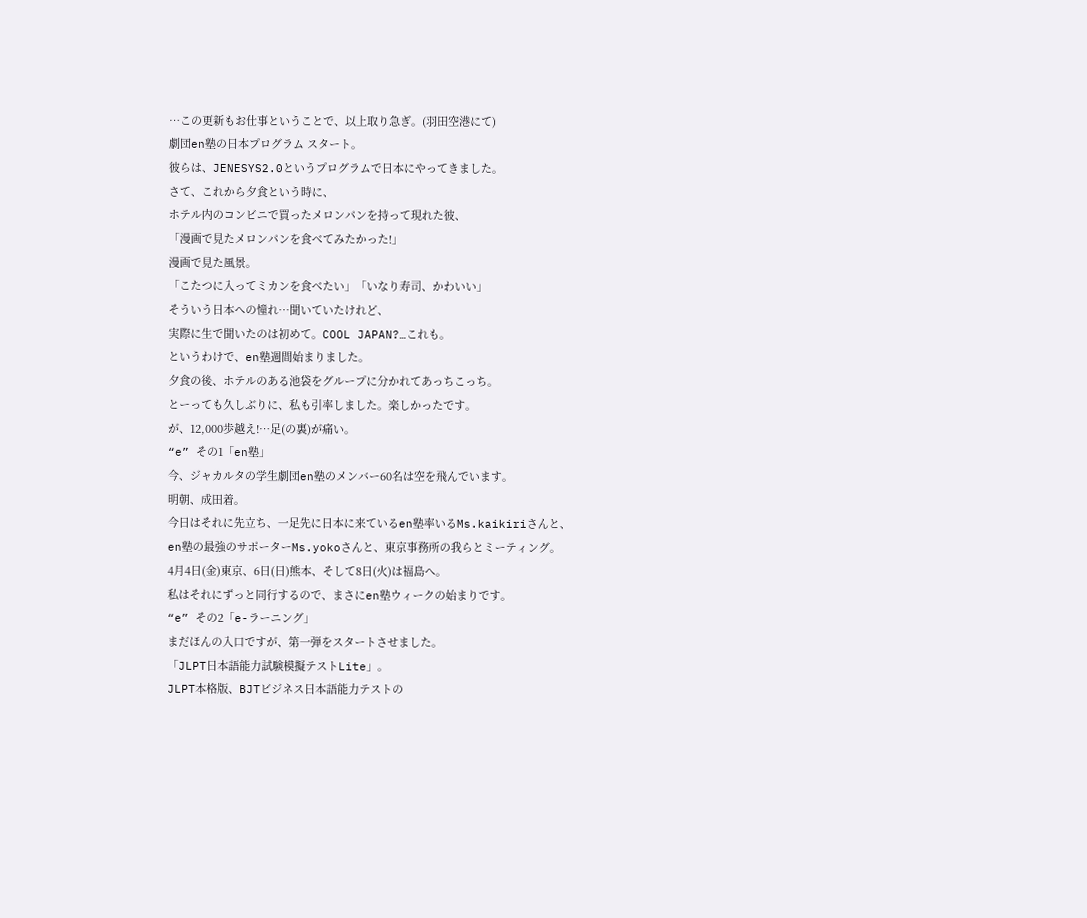…この更新もお仕事ということで、以上取り急ぎ。(羽田空港にて)
劇団en塾の日本プログラム スタート。
彼らは、JENESYS2.0というプログラムで日本にやってきました。
さて、これから夕食という時に、
ホテル内のコンビニで買ったメロンパンを持って現れた彼、
「漫画で見たメロンパンを食べてみたかった!」
漫画で見た風景。
「こたつに入ってミカンを食べたい」「いなり寿司、かわいい」
そういう日本への憧れ…聞いていたけれど、
実際に生で聞いたのは初めて。COOL JAPAN?…これも。
というわけで、en塾週間始まりました。
夕食の後、ホテルのある池袋をグループに分かれてあっちこっち。
とーっても久しぶりに、私も引率しました。楽しかったです。
が、12,000歩越え!…足(の裏)が痛い。
“e” その1「en塾」
今、ジャカルタの学生劇団en塾のメンバー60名は空を飛んでいます。
明朝、成田着。
今日はそれに先立ち、一足先に日本に来ているen塾率いるMs.kaikiriさんと、
en塾の最強のサポーターMs.yokoさんと、東京事務所の我らとミーティング。
4月4日(金)東京、6日(日)熊本、そして8日(火)は福島へ。
私はそれにずっと同行するので、まさにen塾ウィークの始まりです。
“e” その2「e-ラーニング」
まだほんの入口ですが、第一弾をスタートさせました。
「JLPT日本語能力試験模擬テストLite」。
JLPT本格版、BJTビジネス日本語能力テストの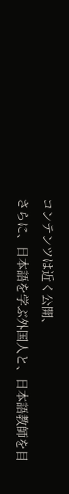コンテンツは近く公開、
さらに、日本語を学ぶ外国人と、日本語教師を目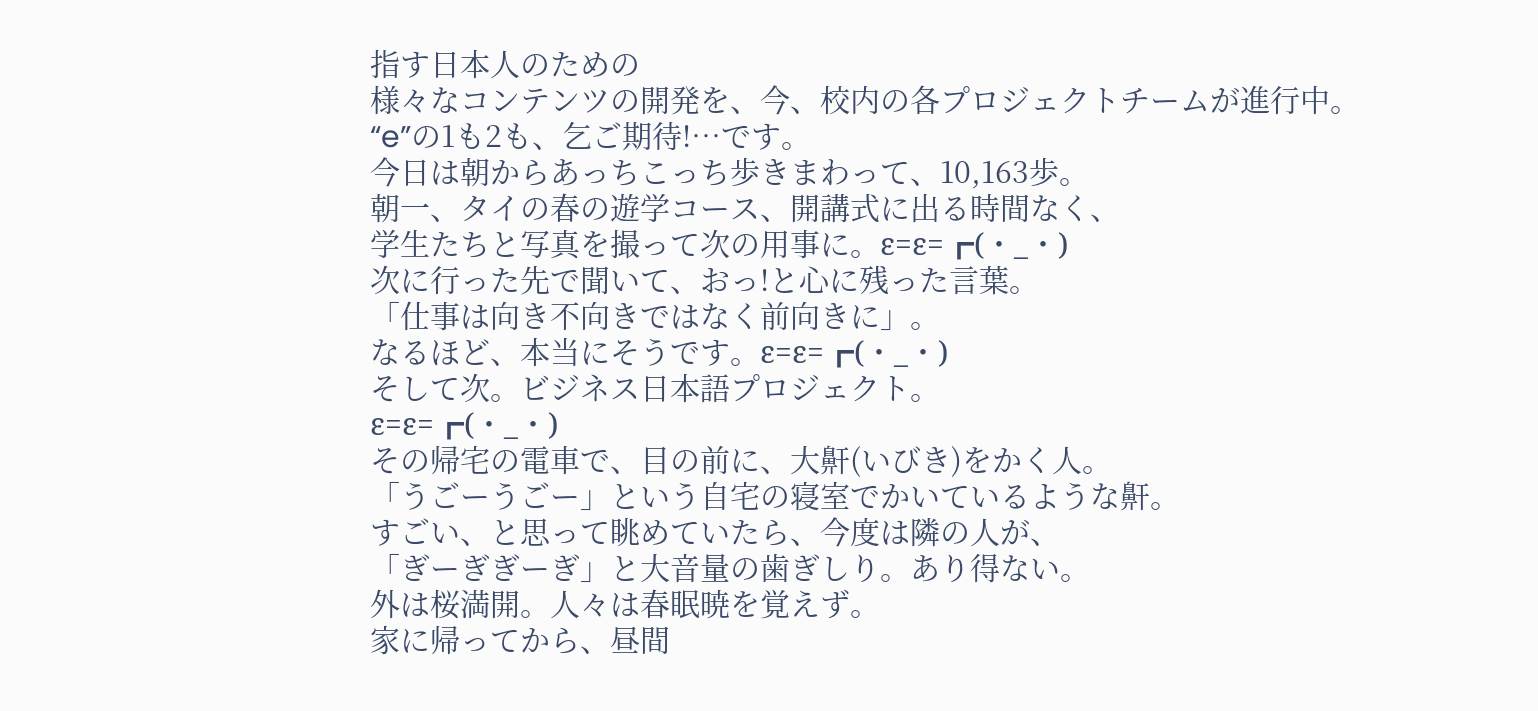指す日本人のための
様々なコンテンツの開発を、今、校内の各プロジェクトチームが進行中。
“e”の1も2も、乞ご期待!…です。
今日は朝からあっちこっち歩きまわって、10,163歩。
朝一、タイの春の遊学コース、開講式に出る時間なく、
学生たちと写真を撮って次の用事に。ε=ε=┏(・_・)
次に行った先で聞いて、おっ!と心に残った言葉。
「仕事は向き不向きではなく前向きに」。
なるほど、本当にそうです。ε=ε=┏(・_・)
そして次。ビジネス日本語プロジェクト。
ε=ε=┏(・_・)
その帰宅の電車で、目の前に、大鼾(いびき)をかく人。
「うごーうごー」という自宅の寝室でかいているような鼾。
すごい、と思って眺めていたら、今度は隣の人が、
「ぎーぎぎーぎ」と大音量の歯ぎしり。あり得ない。
外は桜満開。人々は春眠暁を覚えず。
家に帰ってから、昼間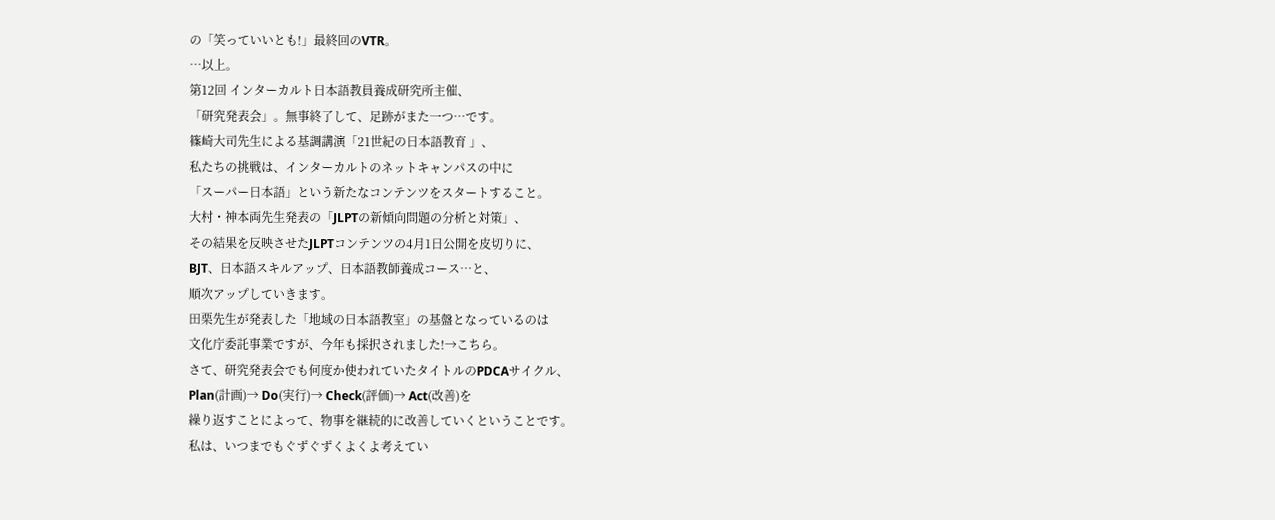の「笑っていいとも!」最終回のVTR。
…以上。
第12回 インターカルト日本語教員養成研究所主催、
「研究発表会」。無事終了して、足跡がまた一つ…です。
篠崎大司先生による基調講演「21世紀の日本語教育 」、
私たちの挑戦は、インターカルトのネットキャンパスの中に
「スーパー日本語」という新たなコンテンツをスタートすること。
大村・神本両先生発表の「JLPTの新傾向問題の分析と対策」、
その結果を反映させたJLPTコンテンツの4月1日公開を皮切りに、
BJT、日本語スキルアップ、日本語教師養成コース…と、
順次アップしていきます。
田栗先生が発表した「地域の日本語教室」の基盤となっているのは
文化庁委託事業ですが、今年も採択されました!→こちら。
さて、研究発表会でも何度か使われていたタイトルのPDCAサイクル、
Plan(計画)→ Do(実行)→ Check(評価)→ Act(改善)を
繰り返すことによって、物事を継続的に改善していくということです。
私は、いつまでもぐずぐずくよくよ考えてい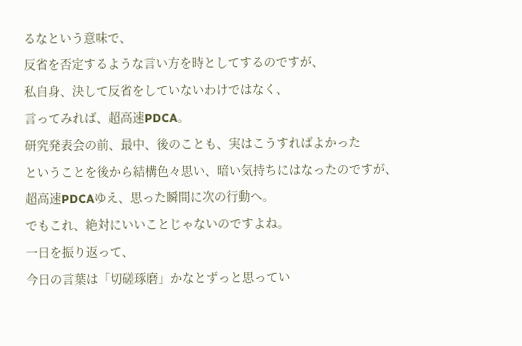るなという意味で、
反省を否定するような言い方を時としてするのですが、
私自身、決して反省をしていないわけではなく、
言ってみれば、超高速PDCA。
研究発表会の前、最中、後のことも、実はこうすればよかった
ということを後から結構色々思い、暗い気持ちにはなったのですが、
超高速PDCAゆえ、思った瞬間に次の行動へ。
でもこれ、絶対にいいことじゃないのですよね。
一日を振り返って、
今日の言葉は「切磋琢磨」かなとずっと思ってい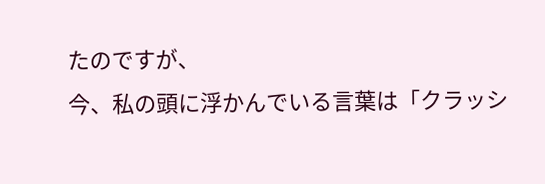たのですが、
今、私の頭に浮かんでいる言葉は「クラッシ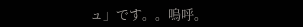ュ」です。。嗚呼。